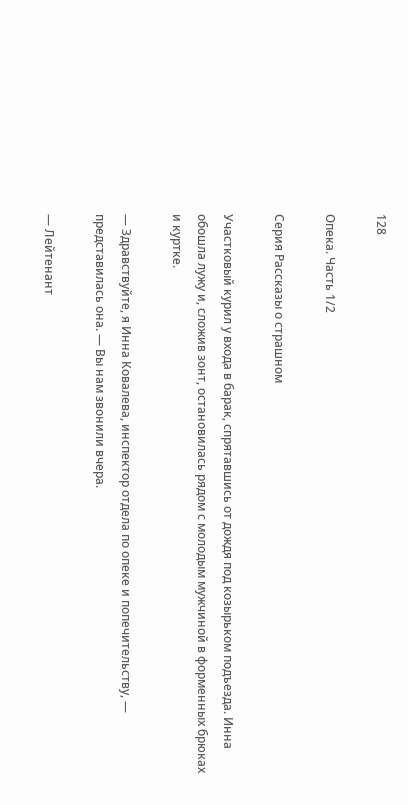128

Опека. Часть 1/2

Серия Рассказы о страшном

Участковый курил у входа в барак, спрятавшись от дождя под козырьком подъезда. Инна обошла лужу и, сложив зонт, остановилась рядом с молодым мужчиной в форменных брюках и куртке.

— Здравствуйте, я Инна Ковалева, инспектор отдела по опеке и попечительству, — представилась она. — Вы нам звонили вчера.

— Лейтенант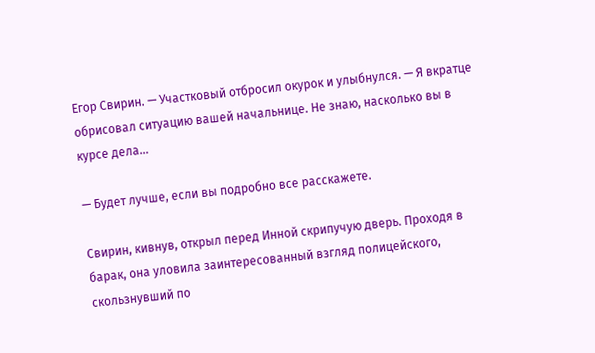Егор Свирин. — Участковый отбросил окурок и улыбнулся. — Я вкратце обрисовал ситуацию вашей начальнице. Не знаю, насколько вы в курсе дела…

— Будет лучше, если вы подробно все расскажете.

Свирин, кивнув, открыл перед Инной скрипучую дверь. Проходя в барак, она уловила заинтересованный взгляд полицейского, скользнувший по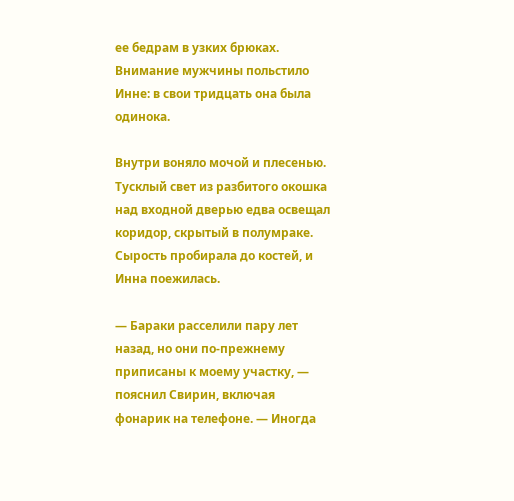ее бедрам в узких брюках. Внимание мужчины польстило Инне: в свои тридцать она была одинока.

Внутри воняло мочой и плесенью. Тусклый свет из разбитого окошка над входной дверью едва освещал коридор, скрытый в полумраке. Сырость пробирала до костей, и Инна поежилась.

— Бараки расселили пару лет назад, но они по-прежнему приписаны к моему участку, — пояснил Свирин, включая фонарик на телефоне. — Иногда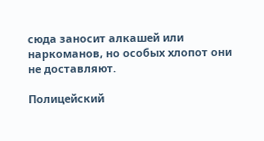сюда заносит алкашей или наркоманов, но особых хлопот они не доставляют.

Полицейский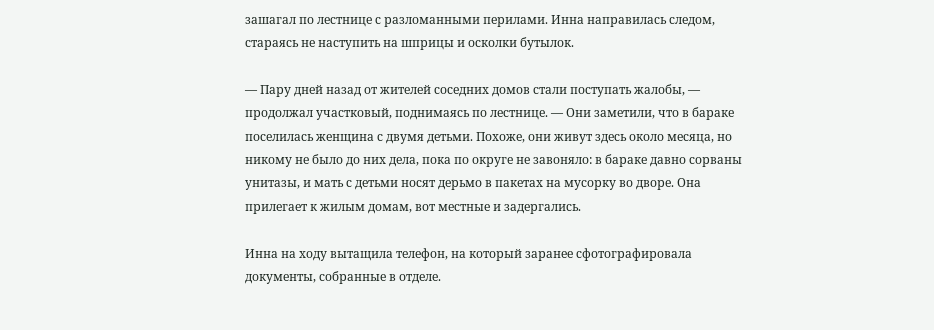зашагал по лестнице с разломанными перилами. Инна направилась следом, стараясь не наступить на шприцы и осколки бутылок.

— Пару дней назад от жителей соседних домов стали поступать жалобы, — продолжал участковый, поднимаясь по лестнице. — Они заметили, что в бараке поселилась женщина с двумя детьми. Похоже, они живут здесь около месяца, но никому не было до них дела, пока по округе не завоняло: в бараке давно сорваны унитазы, и мать с детьми носят дерьмо в пакетах на мусорку во дворе. Она прилегает к жилым домам, вот местные и задергались.

Инна на ходу вытащила телефон, на который заранее сфотографировала документы, собранные в отделе.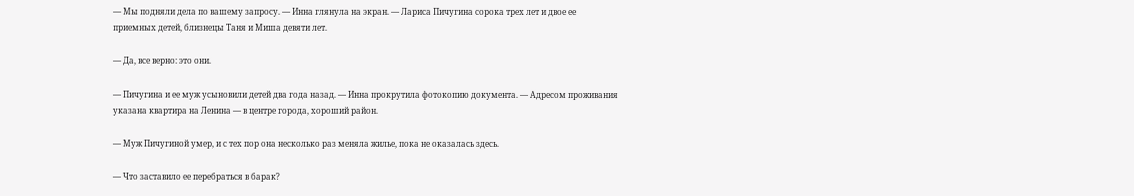— Мы подняли дела по вашему запросу. — Инна глянула на экран. — Лариса Пичугина сорока трех лет и двое ее приемных детей, близнецы Таня и Миша девяти лет.

— Да, все верно: это они.

— Пичугина и ее муж усыновили детей два года назад. — Инна прокрутила фотокопию документа. — Адресом проживания указана квартира на Ленина — в центре города, хороший район.

— Муж Пичугиной умер, и с тех пор она несколько раз меняла жилье, пока не оказалась здесь.

— Что заставило ее перебраться в барак?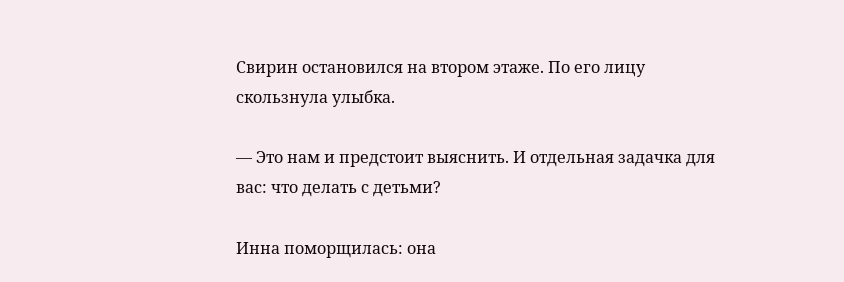Свирин остановился на втором этаже. По его лицу скользнула улыбка.

— Это нам и предстоит выяснить. И отдельная задачка для вас: что делать с детьми?

Инна поморщилась: она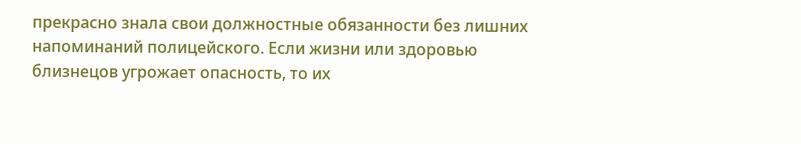прекрасно знала свои должностные обязанности без лишних напоминаний полицейского. Если жизни или здоровью близнецов угрожает опасность, то их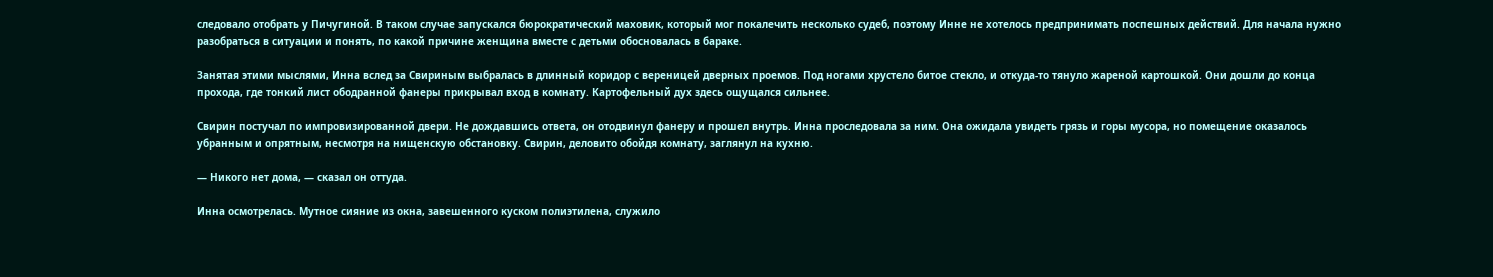следовало отобрать у Пичугиной. В таком случае запускался бюрократический маховик, который мог покалечить несколько судеб, поэтому Инне не хотелось предпринимать поспешных действий. Для начала нужно разобраться в ситуации и понять, по какой причине женщина вместе с детьми обосновалась в бараке.

Занятая этими мыслями, Инна вслед за Свириным выбралась в длинный коридор с вереницей дверных проемов. Под ногами хрустело битое стекло, и откуда-то тянуло жареной картошкой. Они дошли до конца прохода, где тонкий лист ободранной фанеры прикрывал вход в комнату. Картофельный дух здесь ощущался сильнее.

Свирин постучал по импровизированной двери. Не дождавшись ответа, он отодвинул фанеру и прошел внутрь. Инна проследовала за ним. Она ожидала увидеть грязь и горы мусора, но помещение оказалось убранным и опрятным, несмотря на нищенскую обстановку. Свирин, деловито обойдя комнату, заглянул на кухню.

— Никого нет дома, — сказал он оттуда.

Инна осмотрелась. Мутное сияние из окна, завешенного куском полиэтилена, служило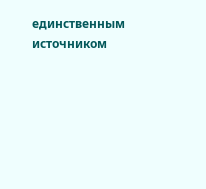единственным источником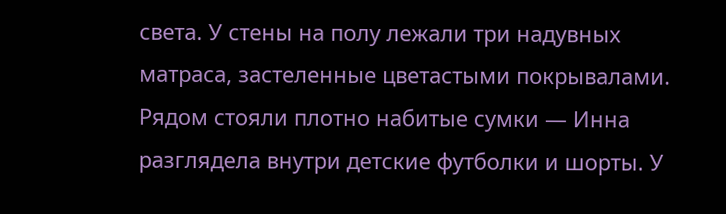света. У стены на полу лежали три надувных матраса, застеленные цветастыми покрывалами. Рядом стояли плотно набитые сумки — Инна разглядела внутри детские футболки и шорты. У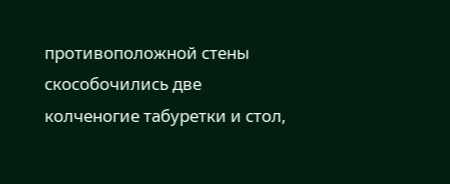противоположной стены скособочились две колченогие табуретки и стол,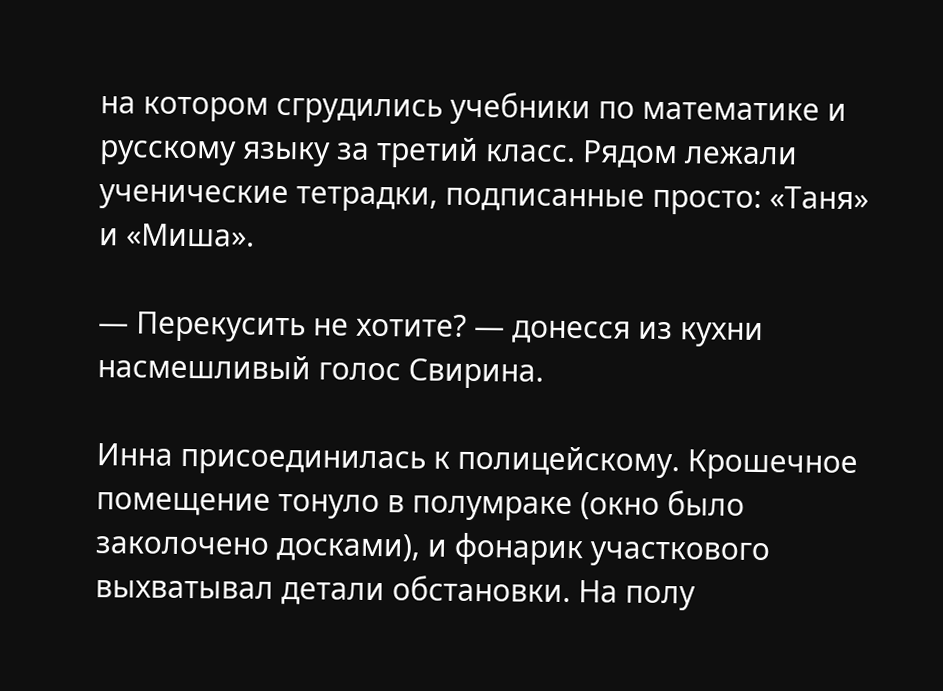на котором сгрудились учебники по математике и русскому языку за третий класс. Рядом лежали ученические тетрадки, подписанные просто: «Таня» и «Миша».

— Перекусить не хотите? — донесся из кухни насмешливый голос Свирина.

Инна присоединилась к полицейскому. Крошечное помещение тонуло в полумраке (окно было заколочено досками), и фонарик участкового выхватывал детали обстановки. На полу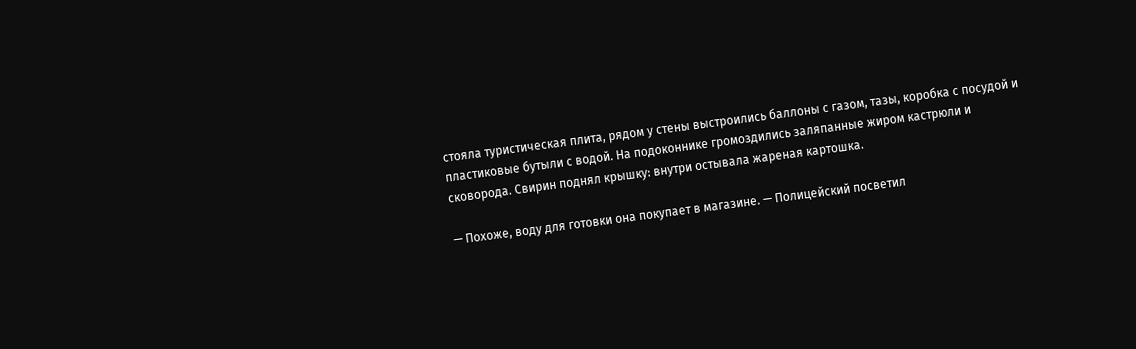стояла туристическая плита, рядом у стены выстроились баллоны с газом, тазы, коробка с посудой и пластиковые бутыли с водой. На подоконнике громоздились заляпанные жиром кастрюли и сковорода. Свирин поднял крышку: внутри остывала жареная картошка.

— Похоже, воду для готовки она покупает в магазине. — Полицейский посветил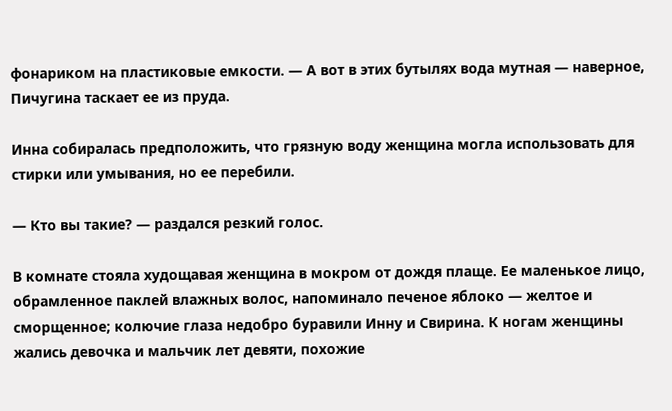фонариком на пластиковые емкости. — А вот в этих бутылях вода мутная — наверное, Пичугина таскает ее из пруда.

Инна собиралась предположить, что грязную воду женщина могла использовать для стирки или умывания, но ее перебили.

— Кто вы такие? — раздался резкий голос.

В комнате стояла худощавая женщина в мокром от дождя плаще. Ее маленькое лицо, обрамленное паклей влажных волос, напоминало печеное яблоко — желтое и сморщенное; колючие глаза недобро буравили Инну и Свирина. К ногам женщины жались девочка и мальчик лет девяти, похожие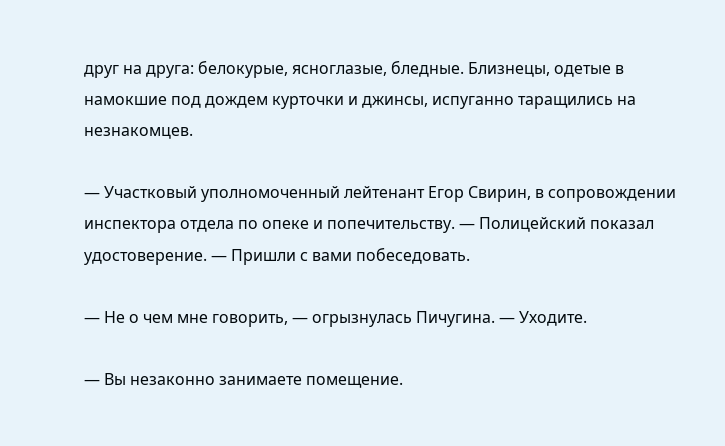друг на друга: белокурые, ясноглазые, бледные. Близнецы, одетые в намокшие под дождем курточки и джинсы, испуганно таращились на незнакомцев.

— Участковый уполномоченный лейтенант Егор Свирин, в сопровождении инспектора отдела по опеке и попечительству. — Полицейский показал удостоверение. — Пришли с вами побеседовать.

— Не о чем мне говорить, — огрызнулась Пичугина. — Уходите.

— Вы незаконно занимаете помещение.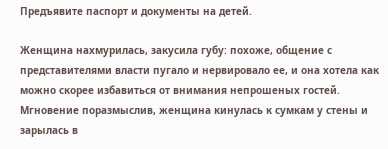Предъявите паспорт и документы на детей.

Женщина нахмурилась, закусила губу: похоже, общение с представителями власти пугало и нервировало ее, и она хотела как можно скорее избавиться от внимания непрошеных гостей. Мгновение поразмыслив, женщина кинулась к сумкам у стены и зарылась в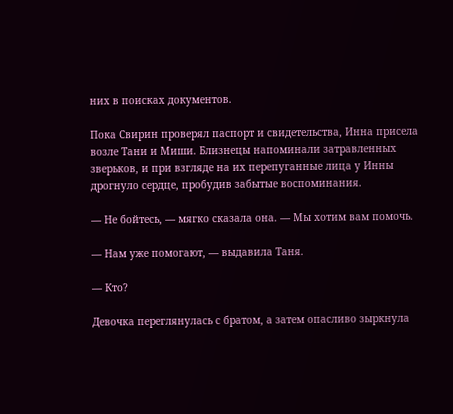них в поисках документов.

Пока Свирин проверял паспорт и свидетельства, Инна присела возле Тани и Миши. Близнецы напоминали затравленных зверьков, и при взгляде на их перепуганные лица у Инны дрогнуло сердце, пробудив забытые воспоминания.

— Не бойтесь, — мягко сказала она. — Мы хотим вам помочь.

— Нам уже помогают, — выдавила Таня.

— Кто?

Девочка переглянулась с братом, а затем опасливо зыркнула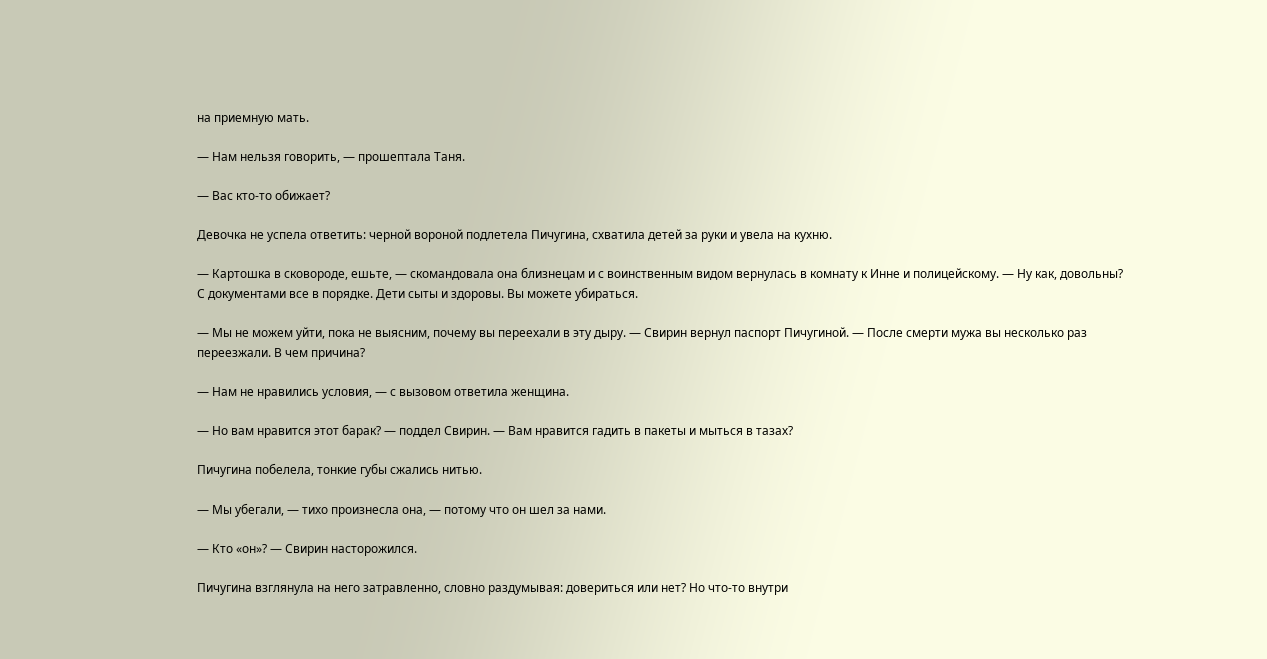на приемную мать.

— Нам нельзя говорить, — прошептала Таня.

— Вас кто-то обижает?

Девочка не успела ответить: черной вороной подлетела Пичугина, схватила детей за руки и увела на кухню.

— Картошка в сковороде, ешьте, — скомандовала она близнецам и с воинственным видом вернулась в комнату к Инне и полицейскому. — Ну как, довольны? С документами все в порядке. Дети сыты и здоровы. Вы можете убираться.

— Мы не можем уйти, пока не выясним, почему вы переехали в эту дыру. — Свирин вернул паспорт Пичугиной. — После смерти мужа вы несколько раз переезжали. В чем причина?

— Нам не нравились условия, — с вызовом ответила женщина.

— Но вам нравится этот барак? — поддел Свирин. — Вам нравится гадить в пакеты и мыться в тазах?

Пичугина побелела, тонкие губы сжались нитью.

— Мы убегали, — тихо произнесла она, — потому что он шел за нами.

— Кто «он»? — Свирин насторожился.

Пичугина взглянула на него затравленно, словно раздумывая: довериться или нет? Но что-то внутри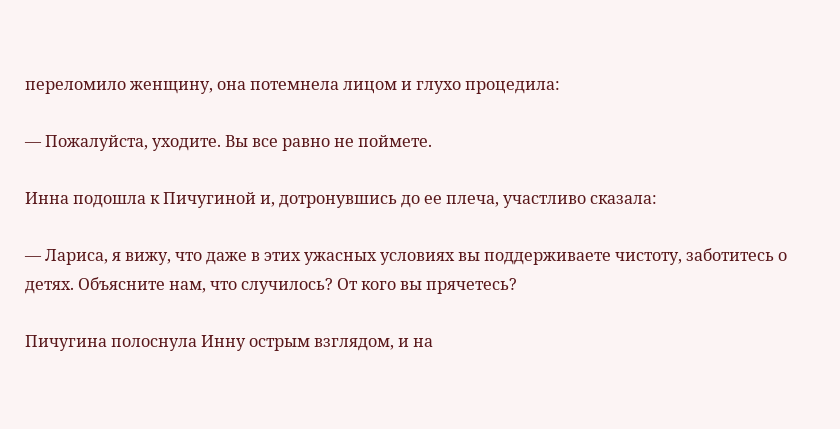переломило женщину, она потемнела лицом и глухо процедила:

— Пожалуйста, уходите. Вы все равно не поймете.

Инна подошла к Пичугиной и, дотронувшись до ее плеча, участливо сказала:

— Лариса, я вижу, что даже в этих ужасных условиях вы поддерживаете чистоту, заботитесь о детях. Объясните нам, что случилось? От кого вы прячетесь?

Пичугина полоснула Инну острым взглядом, и на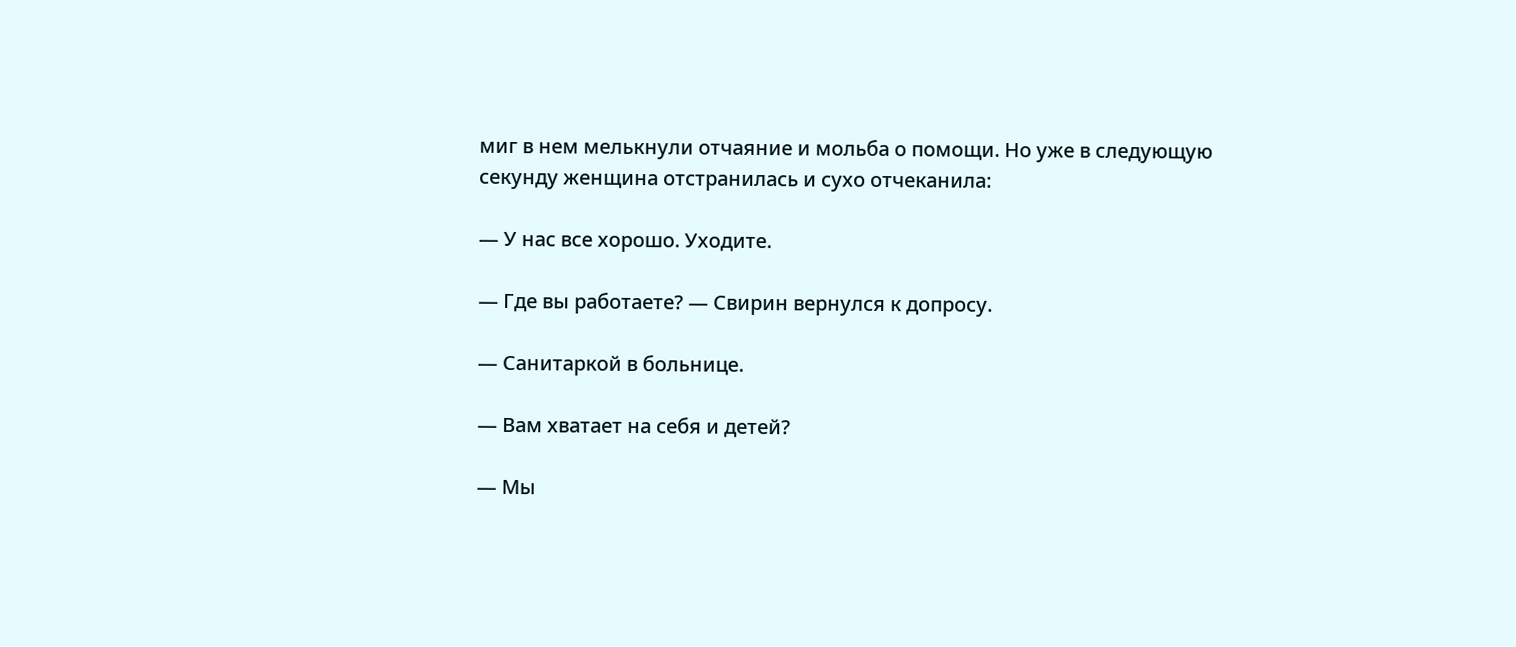миг в нем мелькнули отчаяние и мольба о помощи. Но уже в следующую секунду женщина отстранилась и сухо отчеканила:

— У нас все хорошо. Уходите.

— Где вы работаете? — Свирин вернулся к допросу.

— Санитаркой в больнице.

— Вам хватает на себя и детей?

— Мы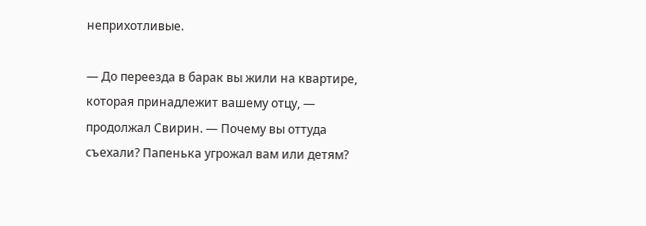неприхотливые.

— До переезда в барак вы жили на квартире, которая принадлежит вашему отцу, — продолжал Свирин. — Почему вы оттуда съехали? Папенька угрожал вам или детям?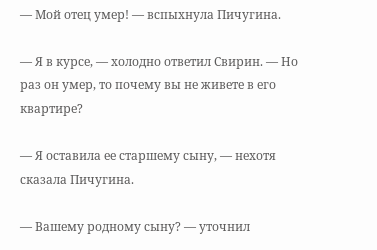— Мой отец умер! — вспыхнула Пичугина.

— Я в курсе, — холодно ответил Свирин. — Но раз он умер, то почему вы не живете в его квартире?

— Я оставила ее старшему сыну, — нехотя сказала Пичугина.

— Вашему родному сыну? — уточнил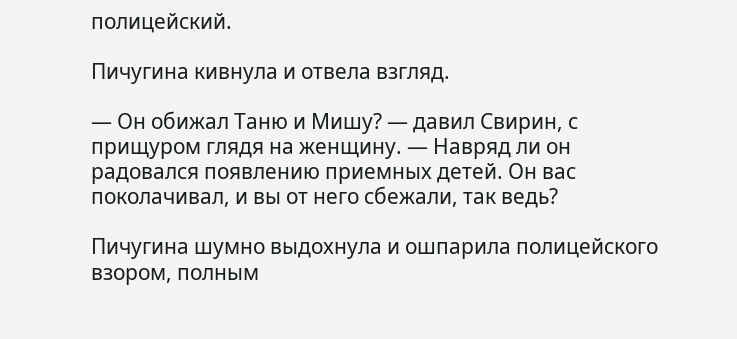полицейский.

Пичугина кивнула и отвела взгляд.

— Он обижал Таню и Мишу? — давил Свирин, с прищуром глядя на женщину. — Навряд ли он радовался появлению приемных детей. Он вас поколачивал, и вы от него сбежали, так ведь?

Пичугина шумно выдохнула и ошпарила полицейского взором, полным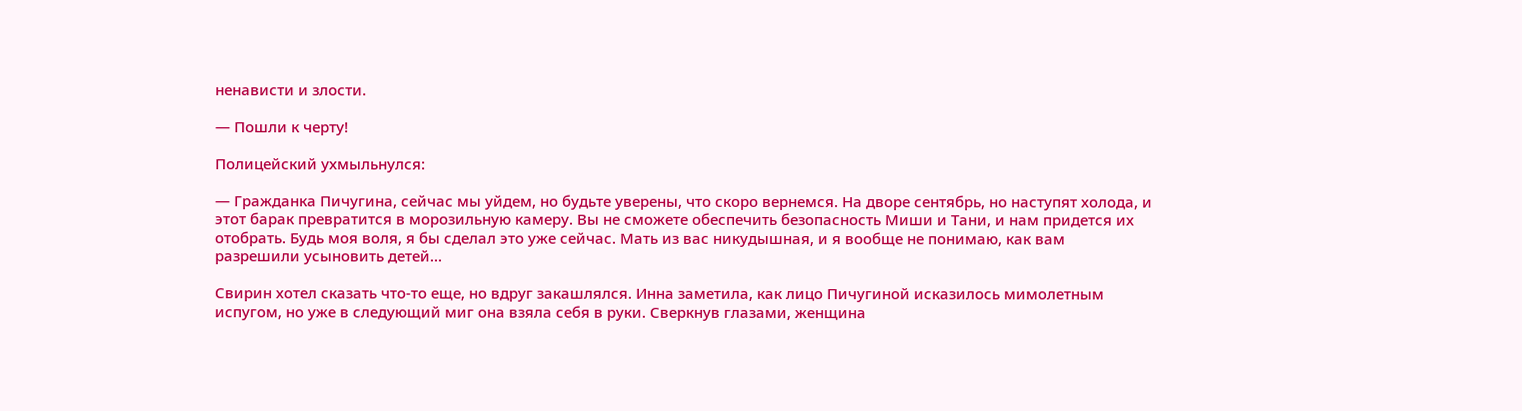ненависти и злости.

— Пошли к черту!

Полицейский ухмыльнулся:

— Гражданка Пичугина, сейчас мы уйдем, но будьте уверены, что скоро вернемся. На дворе сентябрь, но наступят холода, и этот барак превратится в морозильную камеру. Вы не сможете обеспечить безопасность Миши и Тани, и нам придется их отобрать. Будь моя воля, я бы сделал это уже сейчас. Мать из вас никудышная, и я вообще не понимаю, как вам разрешили усыновить детей…

Свирин хотел сказать что-то еще, но вдруг закашлялся. Инна заметила, как лицо Пичугиной исказилось мимолетным испугом, но уже в следующий миг она взяла себя в руки. Сверкнув глазами, женщина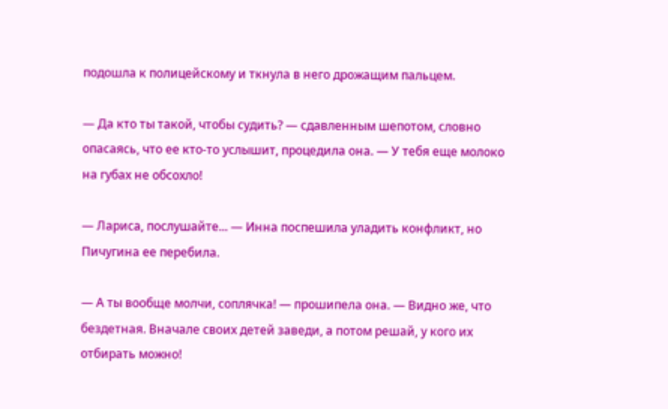подошла к полицейскому и ткнула в него дрожащим пальцем.

— Да кто ты такой, чтобы судить? — сдавленным шепотом, словно опасаясь, что ее кто-то услышит, процедила она. — У тебя еще молоко на губах не обсохло!

— Лариса, послушайте... — Инна поспешила уладить конфликт, но Пичугина ее перебила.

— А ты вообще молчи, соплячка! — прошипела она. — Видно же, что бездетная. Вначале своих детей заведи, а потом решай, у кого их отбирать можно!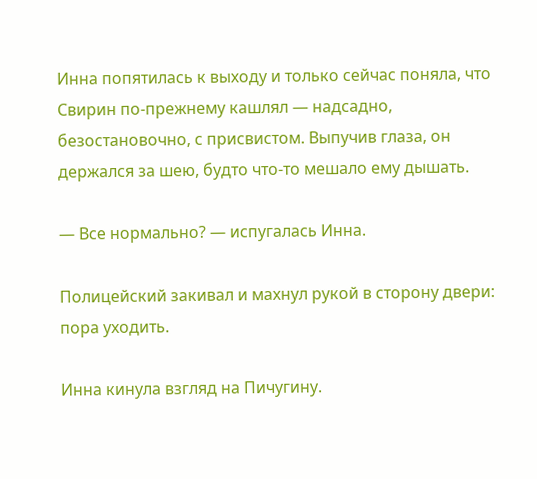Инна попятилась к выходу и только сейчас поняла, что Свирин по-прежнему кашлял — надсадно, безостановочно, с присвистом. Выпучив глаза, он держался за шею, будто что-то мешало ему дышать.

— Все нормально? — испугалась Инна.

Полицейский закивал и махнул рукой в сторону двери: пора уходить.

Инна кинула взгляд на Пичугину.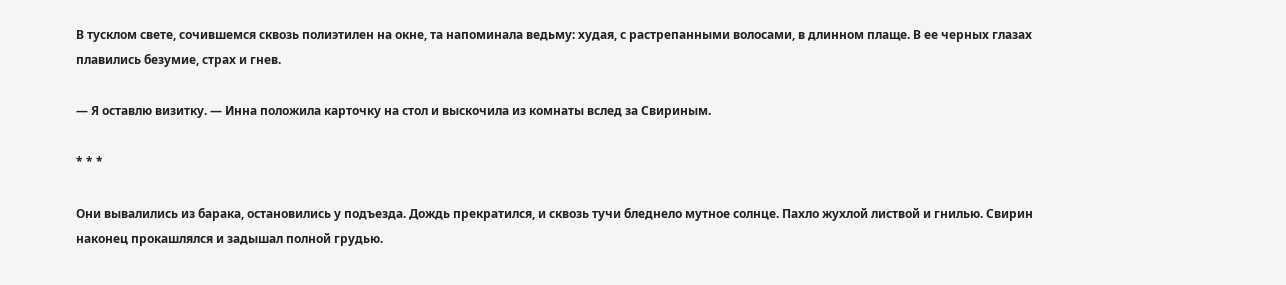В тусклом свете, сочившемся сквозь полиэтилен на окне, та напоминала ведьму: худая, с растрепанными волосами, в длинном плаще. В ее черных глазах плавились безумие, страх и гнев.

— Я оставлю визитку. — Инна положила карточку на стол и выскочила из комнаты вслед за Свириным.

* * *

Они вывалились из барака, остановились у подъезда. Дождь прекратился, и сквозь тучи бледнело мутное солнце. Пахло жухлой листвой и гнилью. Свирин наконец прокашлялся и задышал полной грудью.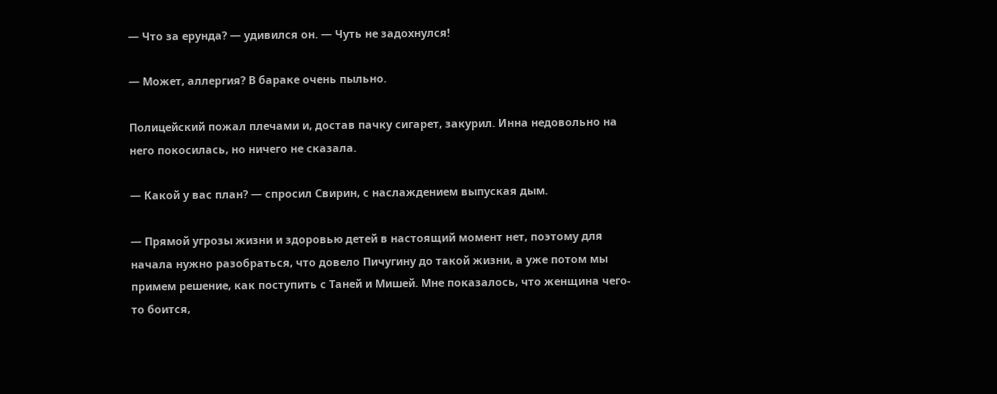— Что за ерунда? — удивился он. — Чуть не задохнулся!

— Может, аллергия? В бараке очень пыльно.

Полицейский пожал плечами и, достав пачку сигарет, закурил. Инна недовольно на него покосилась, но ничего не сказала.

— Какой у вас план? — спросил Свирин, с наслаждением выпуская дым.

— Прямой угрозы жизни и здоровью детей в настоящий момент нет, поэтому для начала нужно разобраться, что довело Пичугину до такой жизни, а уже потом мы примем решение, как поступить с Таней и Мишей. Мне показалось, что женщина чего-то боится,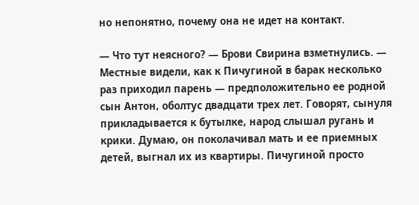но непонятно, почему она не идет на контакт.

— Что тут неясного? — Брови Свирина взметнулись. — Местные видели, как к Пичугиной в барак несколько раз приходил парень — предположительно ее родной сын Антон, оболтус двадцати трех лет. Говорят, сынуля прикладывается к бутылке, народ слышал ругань и крики. Думаю, он поколачивал мать и ее приемных детей, выгнал их из квартиры. Пичугиной просто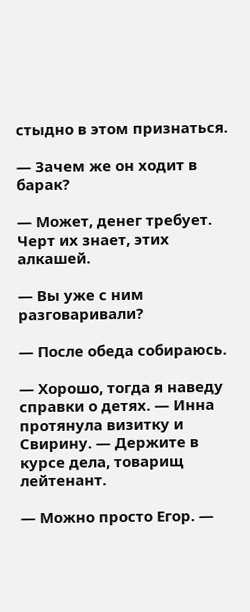стыдно в этом признаться.

— Зачем же он ходит в барак?

— Может, денег требует. Черт их знает, этих алкашей.

— Вы уже с ним разговаривали?

— После обеда собираюсь.

— Хорошо, тогда я наведу справки о детях. — Инна протянула визитку и Свирину. — Держите в курсе дела, товарищ лейтенант.

— Можно просто Егор. —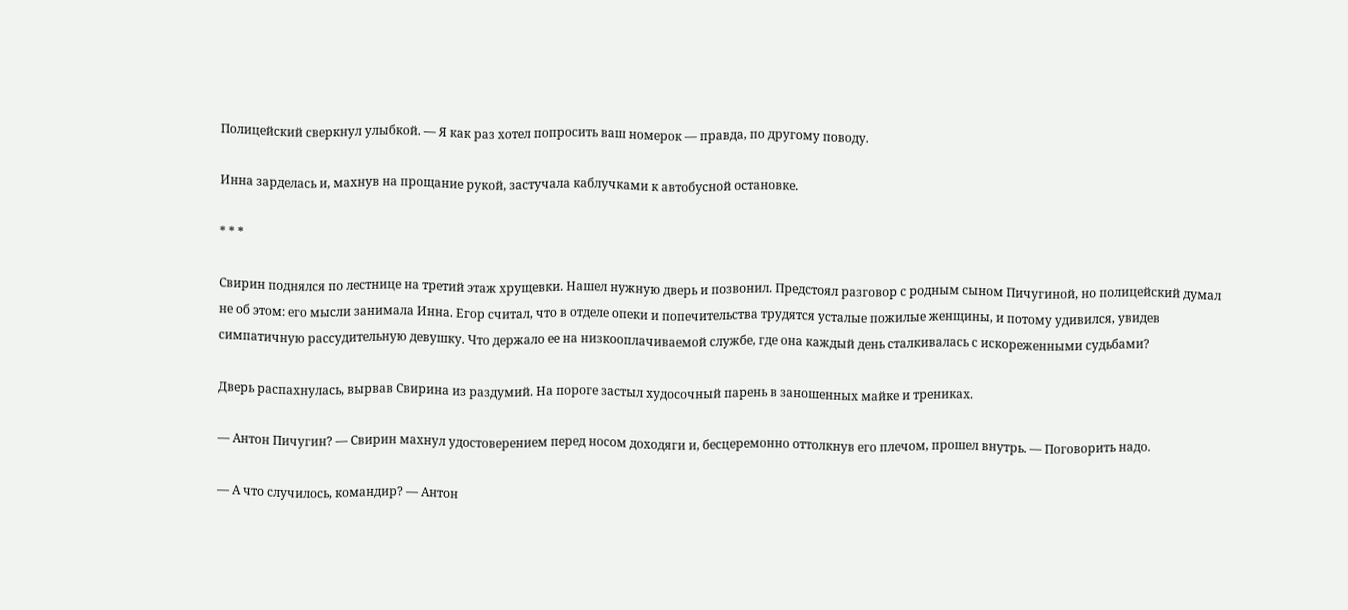Полицейский сверкнул улыбкой. — Я как раз хотел попросить ваш номерок — правда, по другому поводу.

Инна зарделась и, махнув на прощание рукой, застучала каблучками к автобусной остановке.

* * *

Свирин поднялся по лестнице на третий этаж хрущевки. Нашел нужную дверь и позвонил. Предстоял разговор с родным сыном Пичугиной, но полицейский думал не об этом: его мысли занимала Инна. Егор считал, что в отделе опеки и попечительства трудятся усталые пожилые женщины, и потому удивился, увидев симпатичную рассудительную девушку. Что держало ее на низкооплачиваемой службе, где она каждый день сталкивалась с искореженными судьбами?

Дверь распахнулась, вырвав Свирина из раздумий. На пороге застыл худосочный парень в заношенных майке и трениках.

— Антон Пичугин? — Свирин махнул удостоверением перед носом доходяги и, бесцеремонно оттолкнув его плечом, прошел внутрь. — Поговорить надо.

— А что случилось, командир? — Антон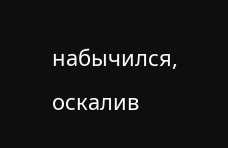набычился, оскалив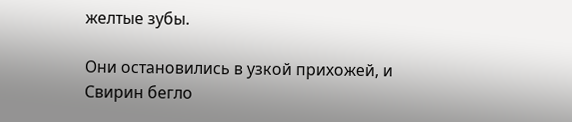желтые зубы.

Они остановились в узкой прихожей, и Свирин бегло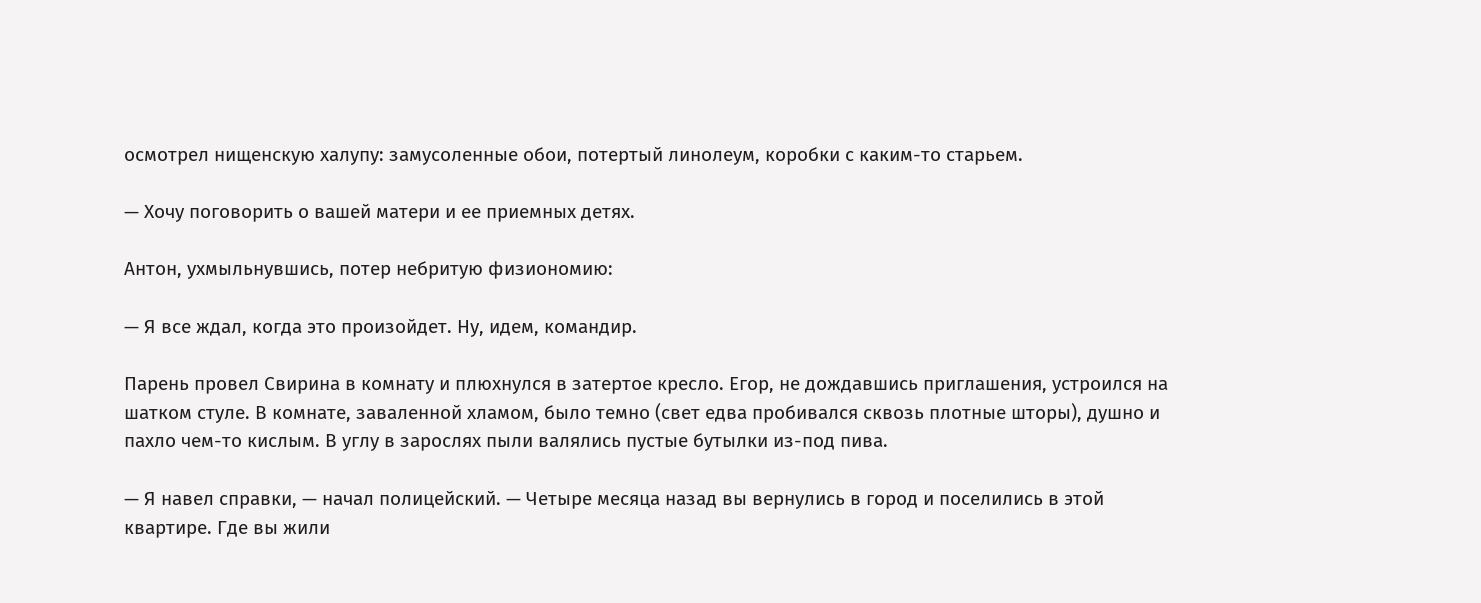осмотрел нищенскую халупу: замусоленные обои, потертый линолеум, коробки с каким-то старьем.

— Хочу поговорить о вашей матери и ее приемных детях.

Антон, ухмыльнувшись, потер небритую физиономию:

— Я все ждал, когда это произойдет. Ну, идем, командир.

Парень провел Свирина в комнату и плюхнулся в затертое кресло. Егор, не дождавшись приглашения, устроился на шатком стуле. В комнате, заваленной хламом, было темно (свет едва пробивался сквозь плотные шторы), душно и пахло чем-то кислым. В углу в зарослях пыли валялись пустые бутылки из-под пива.

— Я навел справки, — начал полицейский. — Четыре месяца назад вы вернулись в город и поселились в этой квартире. Где вы жили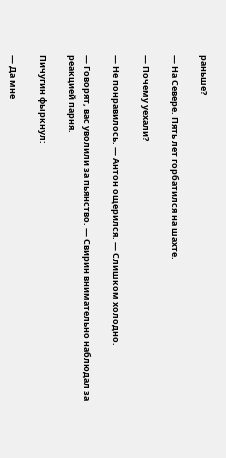раньше?

— На Севере. Пять лет горбатился на шахте.

— Почему уехали?

— Не понравилось. — Антон ощерился. — Слишком холодно.

— Говорят, вас уволили за пьянство. — Свирин внимательно наблюдал за реакцией парня.

Пичугин фыркнул:

— Да мне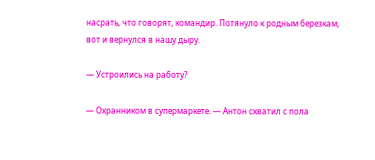насрать, что говорят, командир. Потянуло к родным березкам, вот и вернулся в нашу дыру.

— Устроились на работу?

— Охранником в супермаркете. — Антон схватил с пола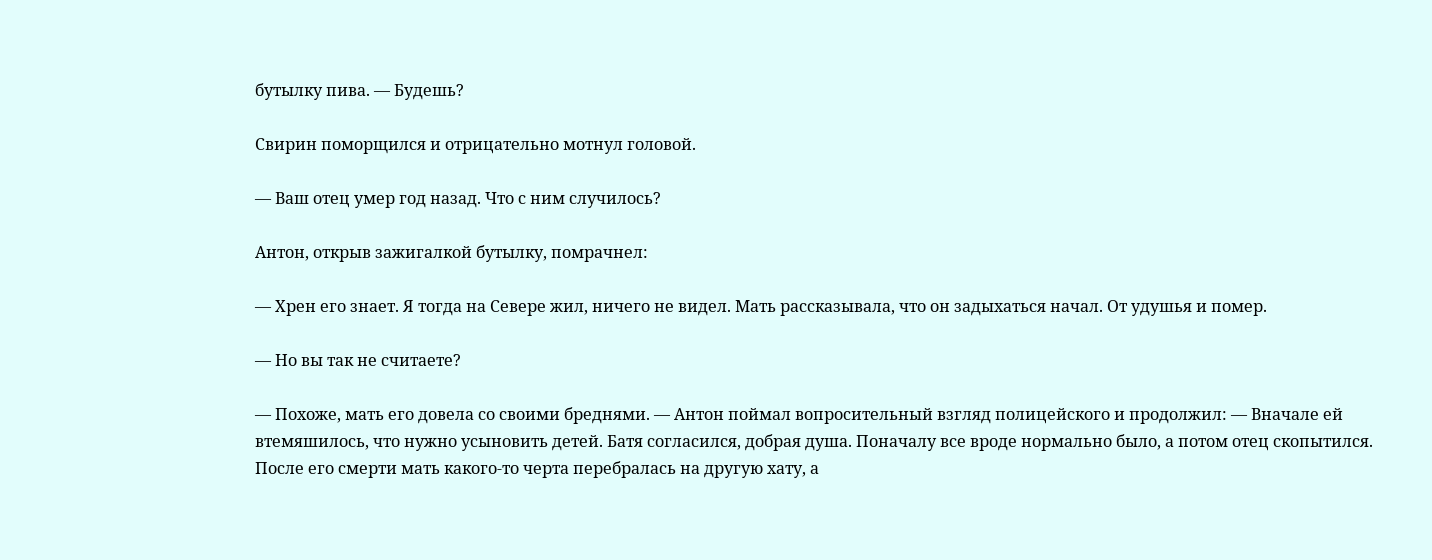бутылку пива. — Будешь?

Свирин поморщился и отрицательно мотнул головой.

— Ваш отец умер год назад. Что с ним случилось?

Антон, открыв зажигалкой бутылку, помрачнел:

— Хрен его знает. Я тогда на Севере жил, ничего не видел. Мать рассказывала, что он задыхаться начал. От удушья и помер.

— Но вы так не считаете?

— Похоже, мать его довела со своими бреднями. — Антон поймал вопросительный взгляд полицейского и продолжил: — Вначале ей втемяшилось, что нужно усыновить детей. Батя согласился, добрая душа. Поначалу все вроде нормально было, а потом отец скопытился. После его смерти мать какого-то черта перебралась на другую хату, а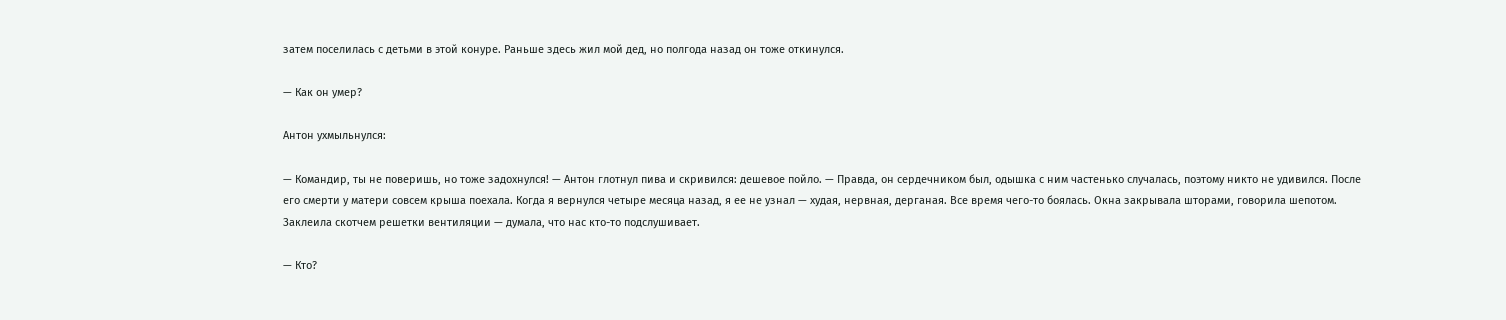затем поселилась с детьми в этой конуре. Раньше здесь жил мой дед, но полгода назад он тоже откинулся.

— Как он умер?

Антон ухмыльнулся:

— Командир, ты не поверишь, но тоже задохнулся! — Антон глотнул пива и скривился: дешевое пойло. — Правда, он сердечником был, одышка с ним частенько случалась, поэтому никто не удивился. После его смерти у матери совсем крыша поехала. Когда я вернулся четыре месяца назад, я ее не узнал — худая, нервная, дерганая. Все время чего-то боялась. Окна закрывала шторами, говорила шепотом. Заклеила скотчем решетки вентиляции — думала, что нас кто-то подслушивает.

— Кто?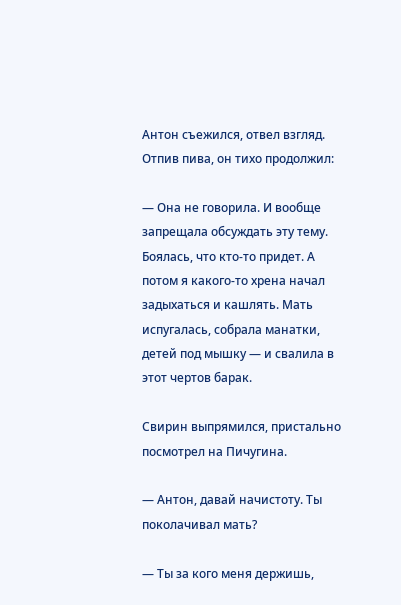Антон съежился, отвел взгляд. Отпив пива, он тихо продолжил:

— Она не говорила. И вообще запрещала обсуждать эту тему. Боялась, что кто-то придет. А потом я какого-то хрена начал задыхаться и кашлять. Мать испугалась, собрала манатки, детей под мышку — и свалила в этот чертов барак.

Свирин выпрямился, пристально посмотрел на Пичугина.

— Антон, давай начистоту. Ты поколачивал мать?

— Ты за кого меня держишь,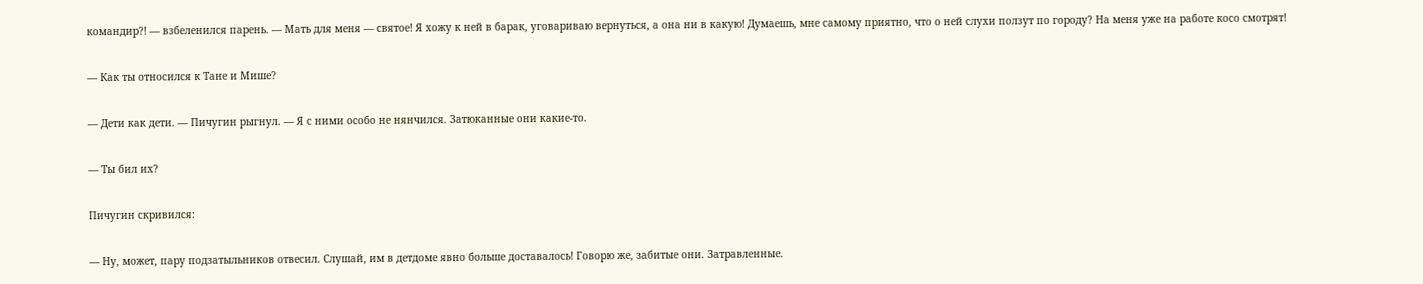командир?! — взбеленился парень. — Мать для меня — святое! Я хожу к ней в барак, уговариваю вернуться, а она ни в какую! Думаешь, мне самому приятно, что о ней слухи ползут по городу? На меня уже на работе косо смотрят!

— Как ты относился к Тане и Мише?

— Дети как дети. — Пичугин рыгнул. — Я с ними особо не нянчился. Затюканные они какие-то.

— Ты бил их?

Пичугин скривился:

— Ну, может, пару подзатыльников отвесил. Слушай, им в детдоме явно больше доставалось! Говорю же, забитые они. Затравленные.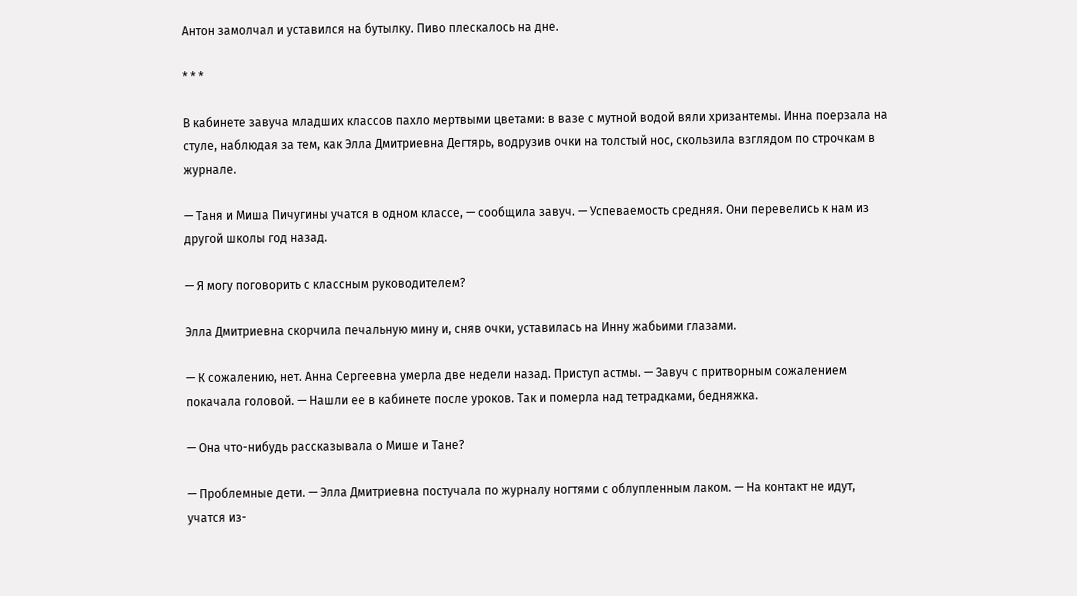Антон замолчал и уставился на бутылку. Пиво плескалось на дне.

* * *

В кабинете завуча младших классов пахло мертвыми цветами: в вазе с мутной водой вяли хризантемы. Инна поерзала на стуле, наблюдая за тем, как Элла Дмитриевна Дегтярь, водрузив очки на толстый нос, скользила взглядом по строчкам в журнале.

— Таня и Миша Пичугины учатся в одном классе, — сообщила завуч. — Успеваемость средняя. Они перевелись к нам из другой школы год назад.

— Я могу поговорить с классным руководителем?

Элла Дмитриевна скорчила печальную мину и, сняв очки, уставилась на Инну жабьими глазами.

— К сожалению, нет. Анна Сергеевна умерла две недели назад. Приступ астмы. — Завуч с притворным сожалением покачала головой. — Нашли ее в кабинете после уроков. Так и померла над тетрадками, бедняжка.

— Она что-нибудь рассказывала о Мише и Тане?

— Проблемные дети. — Элла Дмитриевна постучала по журналу ногтями с облупленным лаком. — На контакт не идут, учатся из-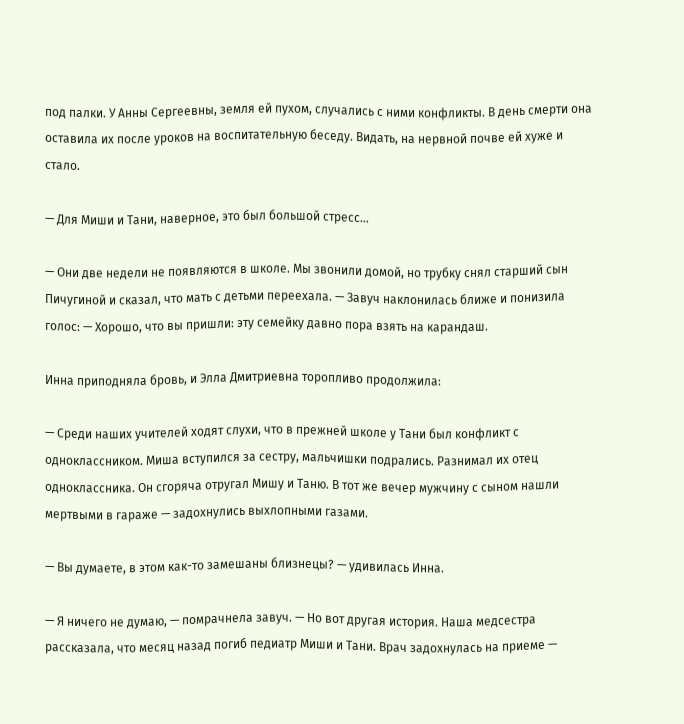под палки. У Анны Сергеевны, земля ей пухом, случались с ними конфликты. В день смерти она оставила их после уроков на воспитательную беседу. Видать, на нервной почве ей хуже и стало.

— Для Миши и Тани, наверное, это был большой стресс…

— Они две недели не появляются в школе. Мы звонили домой, но трубку снял старший сын Пичугиной и сказал, что мать с детьми переехала. — Завуч наклонилась ближе и понизила голос: — Хорошо, что вы пришли: эту семейку давно пора взять на карандаш.

Инна приподняла бровь, и Элла Дмитриевна торопливо продолжила:

— Среди наших учителей ходят слухи, что в прежней школе у Тани был конфликт с одноклассником. Миша вступился за сестру, мальчишки подрались. Разнимал их отец одноклассника. Он сгоряча отругал Мишу и Таню. В тот же вечер мужчину с сыном нашли мертвыми в гараже — задохнулись выхлопными газами.

— Вы думаете, в этом как-то замешаны близнецы? — удивилась Инна.

— Я ничего не думаю, — помрачнела завуч. — Но вот другая история. Наша медсестра рассказала, что месяц назад погиб педиатр Миши и Тани. Врач задохнулась на приеме —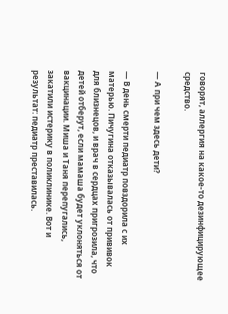говорят, аллергия на какое-то дезинфицирующее средство.

— А при чем здесь дети?

— В день смерти педиатр повздорила с их матерью. Пичугина отказывалась от прививок для близнецов, и врач в сердцах пригрозила, что детей отберут, если мамаша будет уклоняться от вакцинации. Миша и Таня перепугались, закатили истерику в поликлинике. Вот и результат: педиатр преставилась.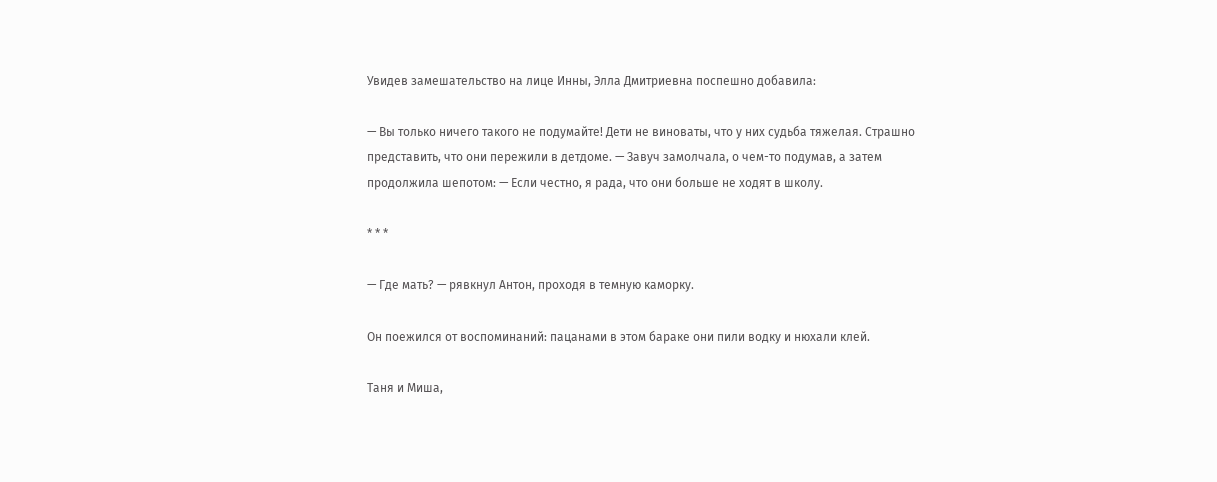Увидев замешательство на лице Инны, Элла Дмитриевна поспешно добавила:

— Вы только ничего такого не подумайте! Дети не виноваты, что у них судьба тяжелая. Страшно представить, что они пережили в детдоме. — Завуч замолчала, о чем-то подумав, а затем продолжила шепотом: — Если честно, я рада, что они больше не ходят в школу.

* * *

— Где мать? — рявкнул Антон, проходя в темную каморку.

Он поежился от воспоминаний: пацанами в этом бараке они пили водку и нюхали клей.

Таня и Миша,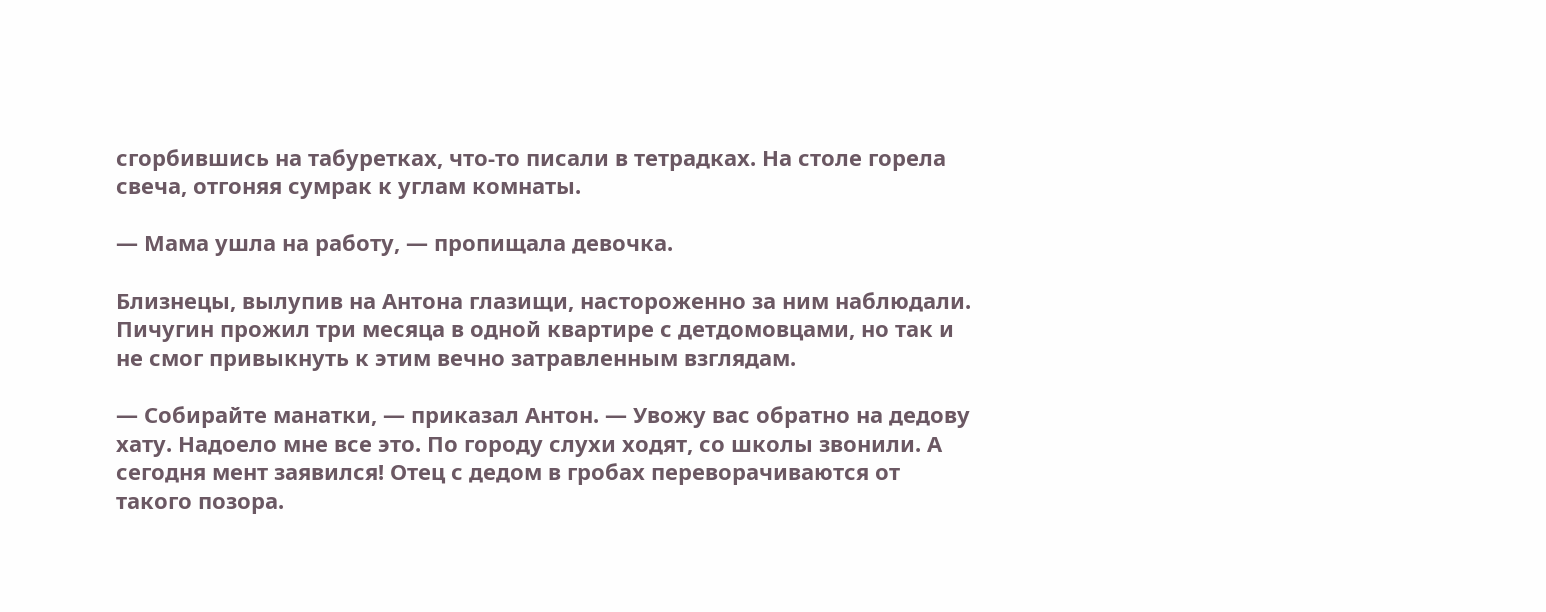сгорбившись на табуретках, что-то писали в тетрадках. На столе горела свеча, отгоняя сумрак к углам комнаты.

— Мама ушла на работу, — пропищала девочка.

Близнецы, вылупив на Антона глазищи, настороженно за ним наблюдали. Пичугин прожил три месяца в одной квартире с детдомовцами, но так и не смог привыкнуть к этим вечно затравленным взглядам.

— Собирайте манатки, — приказал Антон. — Увожу вас обратно на дедову хату. Надоело мне все это. По городу слухи ходят, со школы звонили. А сегодня мент заявился! Отец с дедом в гробах переворачиваются от такого позора.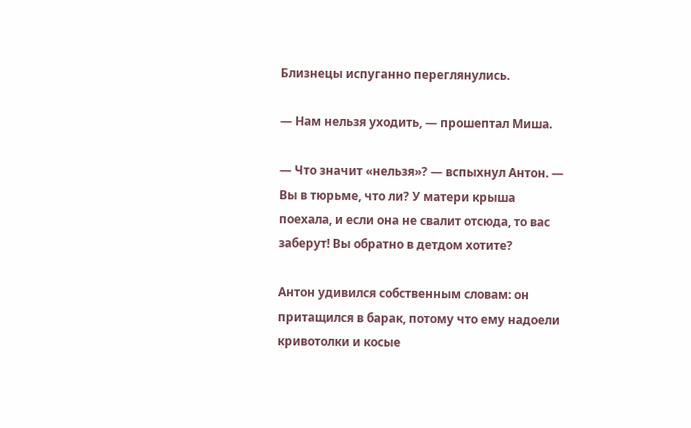Близнецы испуганно переглянулись.

— Нам нельзя уходить, — прошептал Миша.

— Что значит «нельзя»? — вспыхнул Антон. — Вы в тюрьме, что ли? У матери крыша поехала, и если она не свалит отсюда, то вас заберут! Вы обратно в детдом хотите?

Антон удивился собственным словам: он притащился в барак, потому что ему надоели кривотолки и косые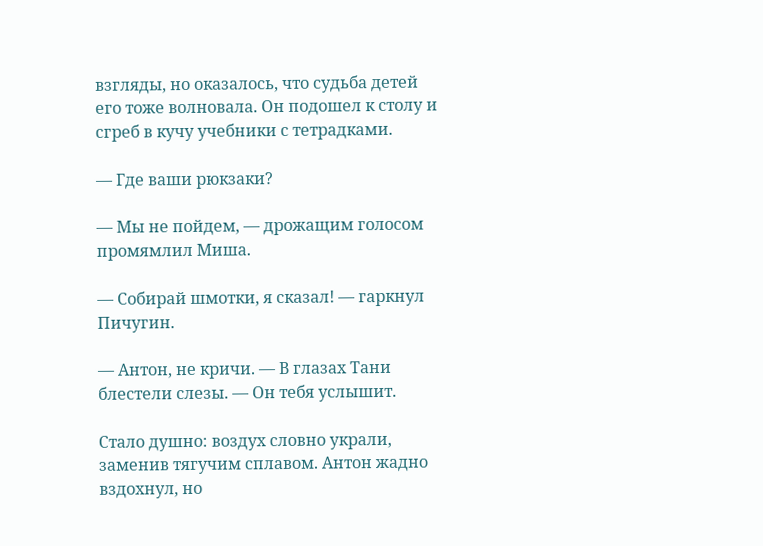взгляды, но оказалось, что судьба детей его тоже волновала. Он подошел к столу и сгреб в кучу учебники с тетрадками.

— Где ваши рюкзаки?

— Мы не пойдем, — дрожащим голосом промямлил Миша.

— Собирай шмотки, я сказал! — гаркнул Пичугин.

— Антон, не кричи. — В глазах Тани блестели слезы. — Он тебя услышит.

Стало душно: воздух словно украли, заменив тягучим сплавом. Антон жадно вздохнул, но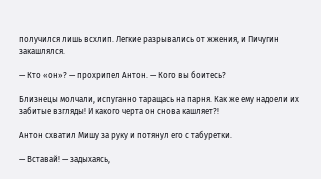получился лишь всхлип. Легкие разрывались от жжения, и Пичугин закашлялся.

— Кто «он»? — прохрипел Антон. — Кого вы боитесь?

Близнецы молчали, испуганно таращась на парня. Как же ему надоели их забитые взгляды! И какого черта он снова кашляет?!

Антон схватил Мишу за руку и потянул его с табуретки.

— Вставай! — задыхаясь,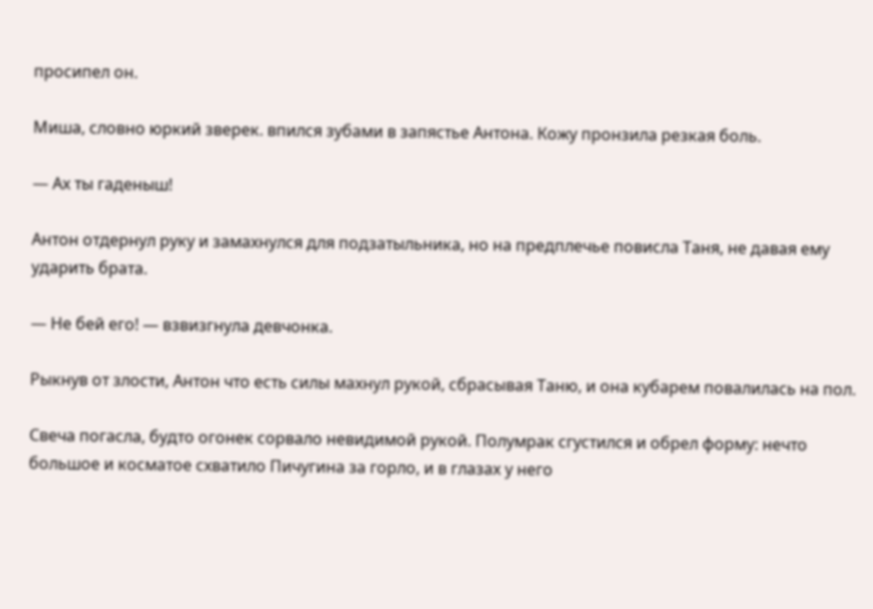просипел он.

Миша, словно юркий зверек. впился зубами в запястье Антона. Кожу пронзила резкая боль.

— Ах ты гаденыш!

Антон отдернул руку и замахнулся для подзатыльника, но на предплечье повисла Таня, не давая ему ударить брата.

— Не бей его! — взвизгнула девчонка.

Рыкнув от злости, Антон что есть силы махнул рукой, сбрасывая Таню, и она кубарем повалилась на пол.

Свеча погасла, будто огонек сорвало невидимой рукой. Полумрак сгустился и обрел форму: нечто большое и косматое схватило Пичугина за горло, и в глазах у него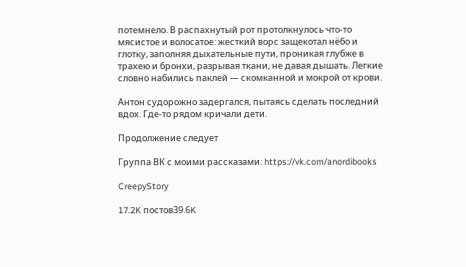потемнело. В распахнутый рот протолкнулось что-то мясистое и волосатое: жесткий ворс защекотал нёбо и глотку, заполняя дыхательные пути, проникая глубже в трахею и бронхи, разрывая ткани, не давая дышать. Легкие словно набились паклей — скомканной и мокрой от крови.

Антон судорожно задергался, пытаясь сделать последний вдох. Где-то рядом кричали дети.

Продолжение следует

Группа ВК с моими рассказами: https://vk.com/anordibooks

CreepyStory

17.2K постов39.6K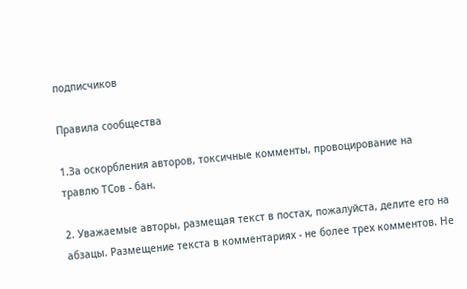подписчиков

Правила сообщества

1.За оскорбления авторов, токсичные комменты, провоцирование на травлю ТСов - бан.

2. Уважаемые авторы, размещая текст в постах, пожалуйста, делите его на абзацы. Размещение текста в комментариях - не более трех комментов. Не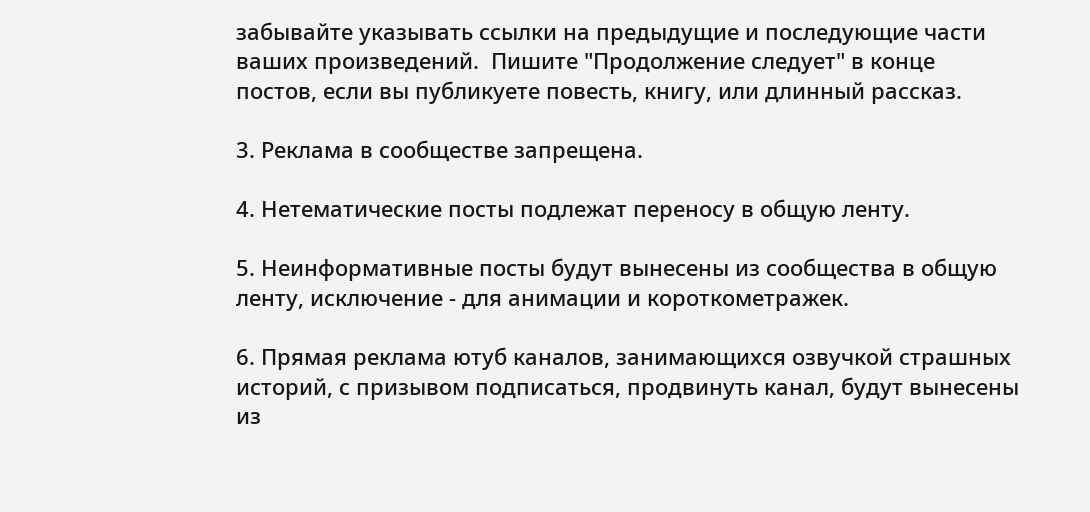забывайте указывать ссылки на предыдущие и последующие части ваших произведений.  Пишите "Продолжение следует" в конце постов, если вы публикуете повесть, книгу, или длинный рассказ.

3. Реклама в сообществе запрещена.

4. Нетематические посты подлежат переносу в общую ленту.

5. Неинформативные посты будут вынесены из сообщества в общую ленту, исключение - для анимации и короткометражек.

6. Прямая реклама ютуб каналов, занимающихся озвучкой страшных историй, с призывом подписаться, продвинуть канал, будут вынесены из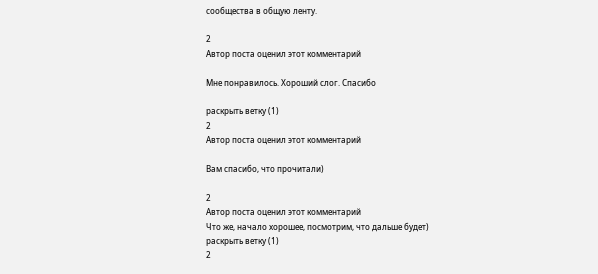сообщества в общую ленту.

2
Автор поста оценил этот комментарий

Мне понравилось. Хороший слог. Спасибо

раскрыть ветку (1)
2
Автор поста оценил этот комментарий

Вам спасибо, что прочитали)

2
Автор поста оценил этот комментарий
Что же, начало хорошее, посмотрим, что дальше будет)
раскрыть ветку (1)
2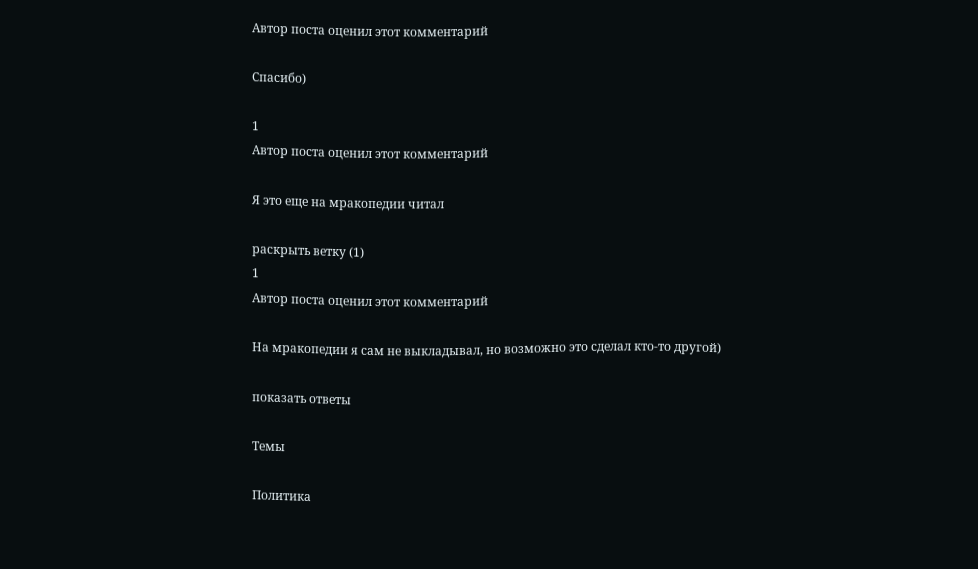Автор поста оценил этот комментарий

Спасибо)

1
Автор поста оценил этот комментарий

Я это еще на мракопедии читал

раскрыть ветку (1)
1
Автор поста оценил этот комментарий

На мракопедии я сам не выкладывал, но возможно это сделал кто-то другой)

показать ответы

Темы

Политика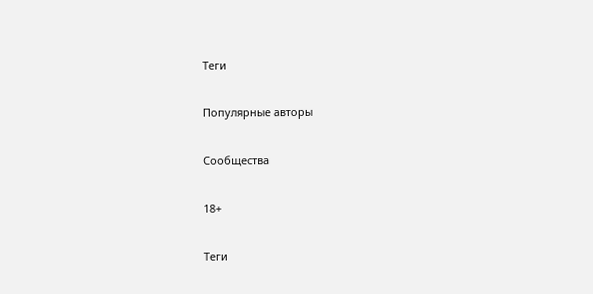Теги

Популярные авторы

Сообщества

18+

Теги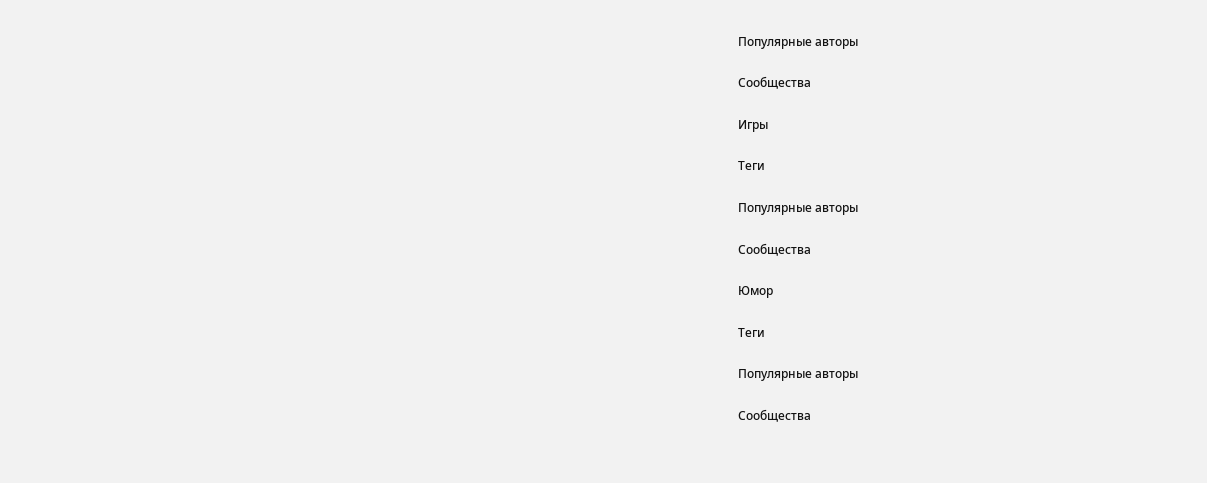Популярные авторы

Сообщества

Игры

Теги

Популярные авторы

Сообщества

Юмор

Теги

Популярные авторы

Сообщества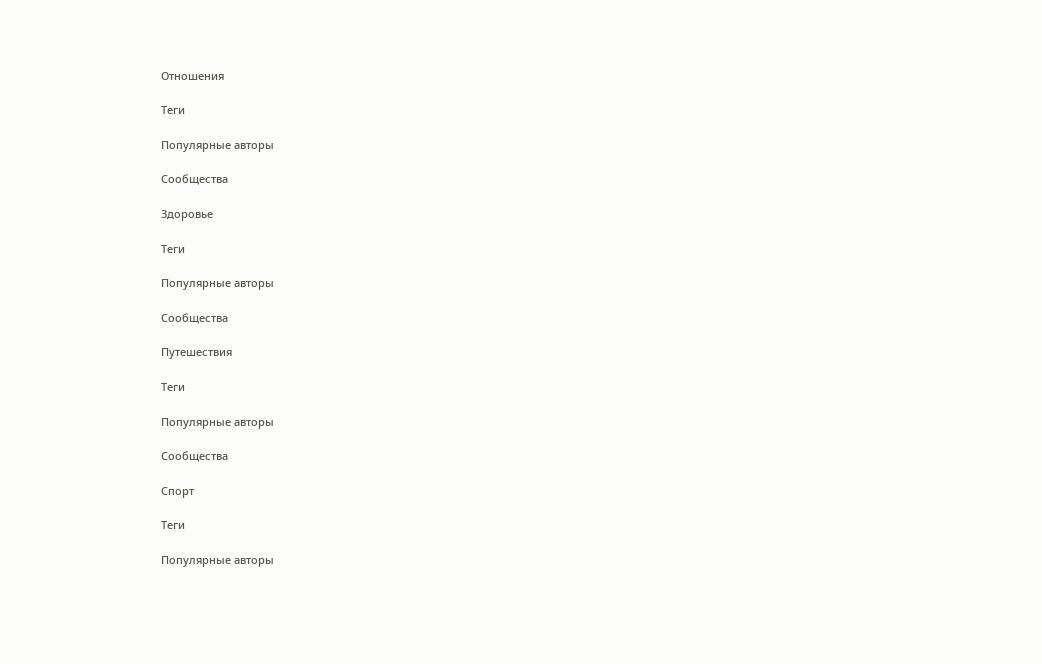Отношения

Теги

Популярные авторы

Сообщества

Здоровье

Теги

Популярные авторы

Сообщества

Путешествия

Теги

Популярные авторы

Сообщества

Спорт

Теги

Популярные авторы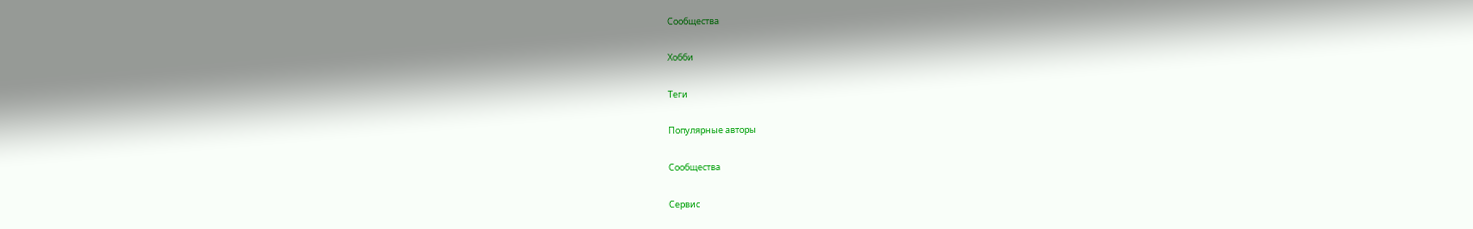Сообщества

Хобби

Теги

Популярные авторы

Сообщества

Сервис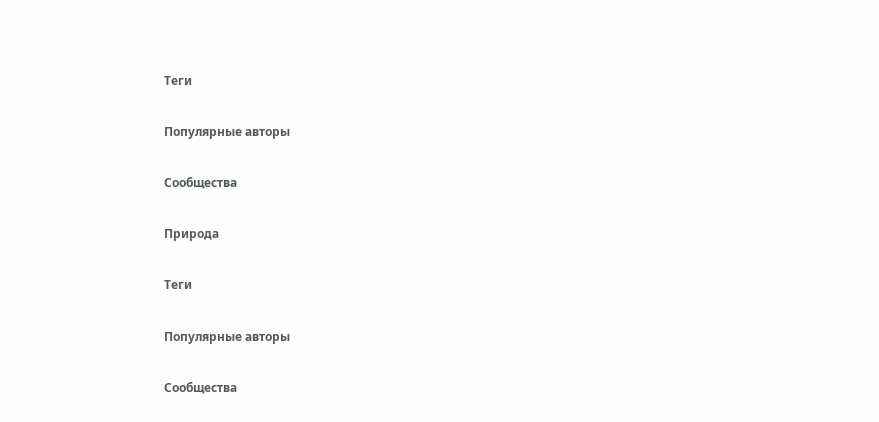Теги

Популярные авторы

Сообщества

Природа

Теги

Популярные авторы

Сообщества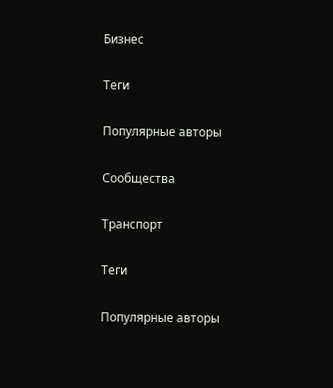Бизнес

Теги

Популярные авторы

Сообщества

Транспорт

Теги

Популярные авторы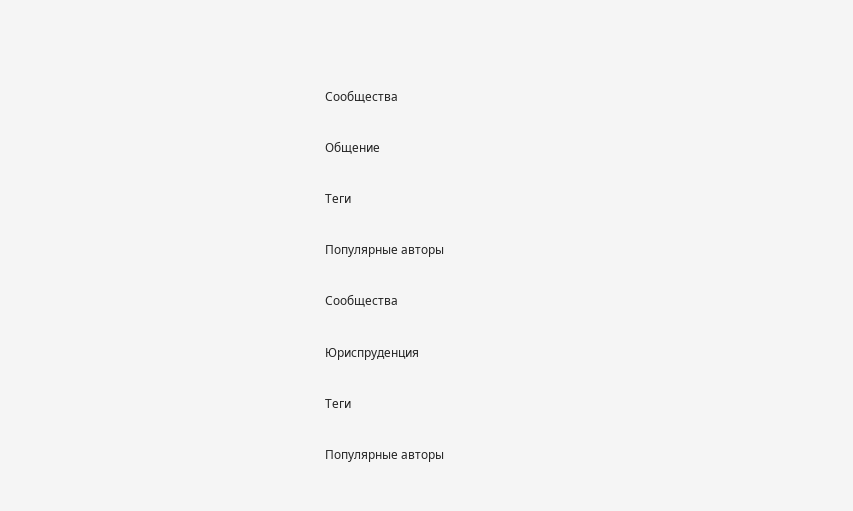Сообщества

Общение

Теги

Популярные авторы

Сообщества

Юриспруденция

Теги

Популярные авторы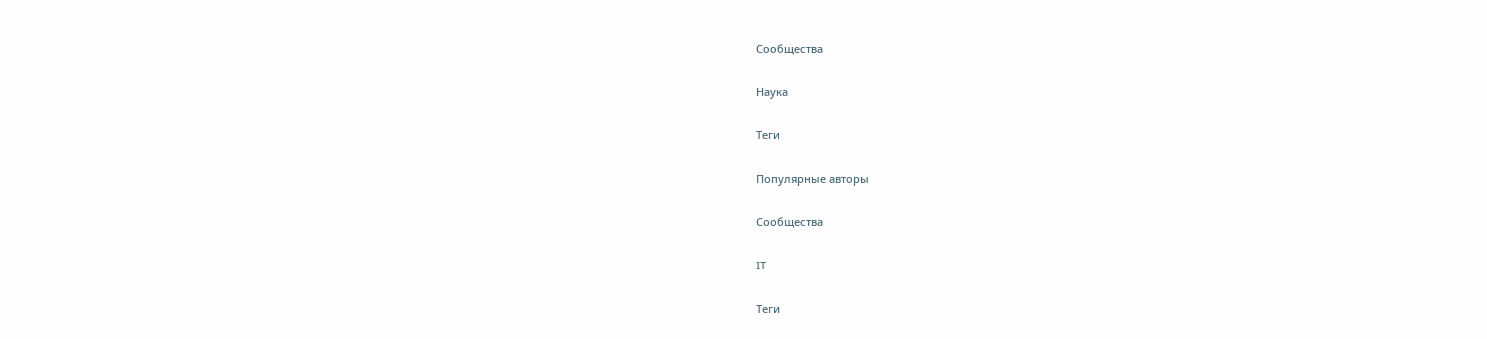Сообщества

Наука

Теги

Популярные авторы

Сообщества

IT

Теги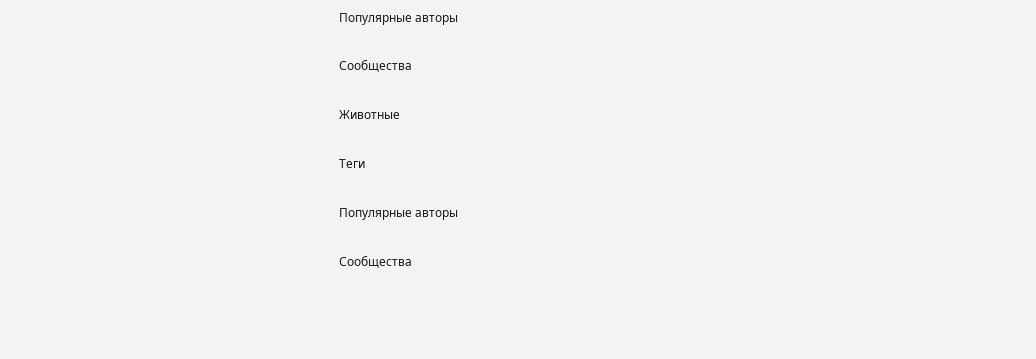Популярные авторы

Сообщества

Животные

Теги

Популярные авторы

Сообщества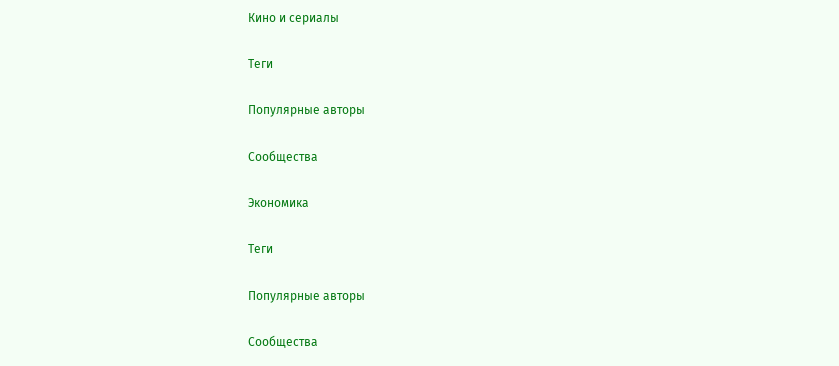Кино и сериалы

Теги

Популярные авторы

Сообщества

Экономика

Теги

Популярные авторы

Сообщества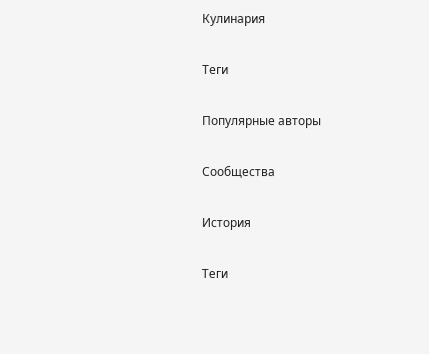Кулинария

Теги

Популярные авторы

Сообщества

История

Теги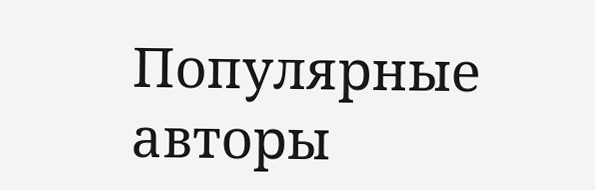Популярные авторы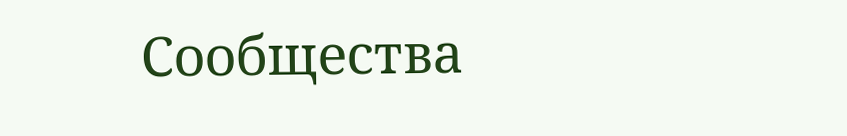Сообщества